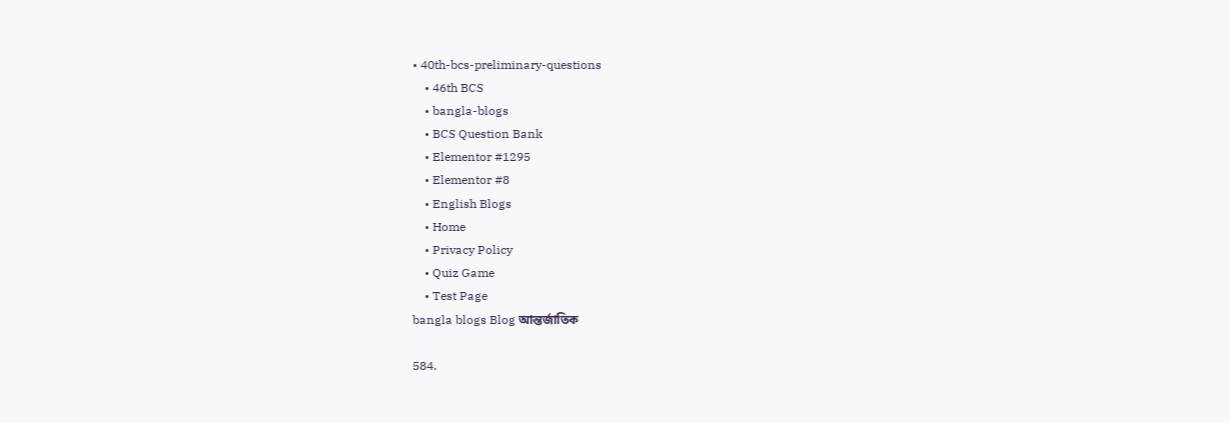• 40th-bcs-preliminary-questions
    • 46th BCS
    • bangla-blogs
    • BCS Question Bank
    • Elementor #1295
    • Elementor #8
    • English Blogs
    • Home
    • Privacy Policy
    • Quiz Game
    • Test Page
bangla blogs Blog আন্তর্জাতিক

584.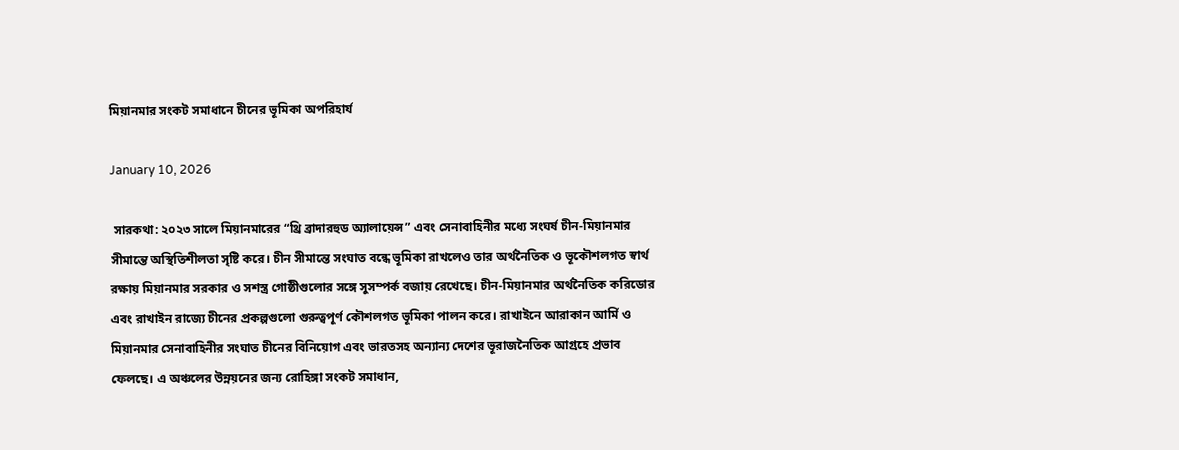মিয়ানমার সংকট সমাধানে চীনের ভূমিকা অপরিহার্য

January 10, 2026

 সারকথা: ২০২৩ সালে মিয়ানমারের “থ্রি ব্রাদারহুড অ্যালায়েন্স” এবং সেনাবাহিনীর মধ্যে সংঘর্ষ চীন-মিয়ানমার সীমান্তে অস্থিতিশীলতা সৃষ্টি করে। চীন সীমান্তে সংঘাত বন্ধে ভূমিকা রাখলেও তার অর্থনৈতিক ও ভূকৌশলগত স্বার্থ রক্ষায় মিয়ানমার সরকার ও সশস্ত্র গোষ্ঠীগুলোর সঙ্গে সুসম্পর্ক বজায় রেখেছে। চীন-মিয়ানমার অর্থনৈতিক করিডোর এবং রাখাইন রাজ্যে চীনের প্রকল্পগুলো গুরুত্বপূর্ণ কৌশলগত ভূমিকা পালন করে। রাখাইনে আরাকান আর্মি ও মিয়ানমার সেনাবাহিনীর সংঘাত চীনের বিনিয়োগ এবং ভারতসহ অন্যান্য দেশের ভূরাজনৈতিক আগ্রহে প্রভাব ফেলছে। এ অঞ্চলের উন্নয়নের জন্য রোহিঙ্গা সংকট সমাধান,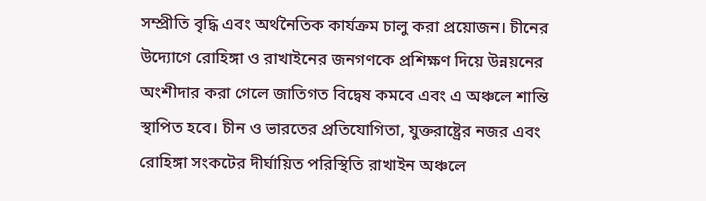সম্প্রীতি বৃদ্ধি এবং অর্থনৈতিক কার্যক্রম চালু করা প্রয়োজন। চীনের উদ্যোগে রোহিঙ্গা ও রাখাইনের জনগণকে প্রশিক্ষণ দিয়ে উন্নয়নের অংশীদার করা গেলে জাতিগত বিদ্বেষ কমবে এবং এ অঞ্চলে শান্তি স্থাপিত হবে। চীন ও ভারতের প্রতিযোগিতা, যুক্তরাষ্ট্রের নজর এবং রোহিঙ্গা সংকটের দীর্ঘায়িত পরিস্থিতি রাখাইন অঞ্চলে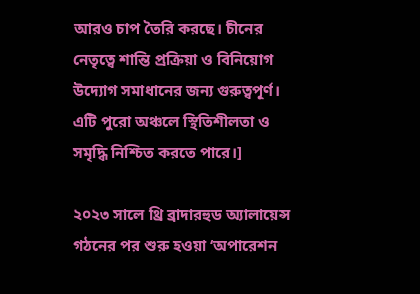আরও চাপ তৈরি করছে। চীনের নেতৃত্বে শান্তি প্রক্রিয়া ও বিনিয়োগ উদ্যোগ সমাধানের জন্য গুরুত্বপূর্ণ। এটি পুরো অঞ্চলে স্থিতিশীলতা ও সমৃদ্ধি নিশ্চিত করতে পারে।]

২০২৩ সালে থ্রি ব্রাদারহুড অ্যালায়েন্স গঠনের পর শুরু হওয়া ‘অপারেশন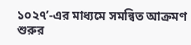১০২৭’-এর মাধ্যমে সমন্বিত আক্রমণ শুরুর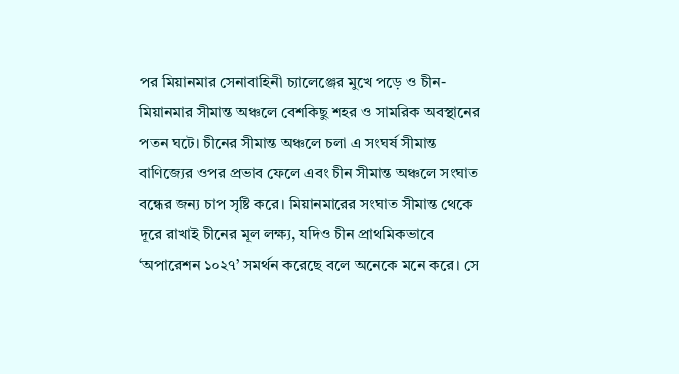পর মিয়ানমার সেনাবাহিনী চ্যালেঞ্জের মুখে পড়ে ও চীন-মিয়ানমার সীমান্ত অঞ্চলে বেশকিছু শহর ও সামরিক অবস্থানের পতন ঘটে। চীনের সীমান্ত অঞ্চলে চলা এ সংঘর্ষ সীমান্ত বাণিজ্যের ওপর প্রভাব ফেলে এবং চীন সীমান্ত অঞ্চলে সংঘাত বন্ধের জন্য চাপ সৃষ্টি করে। মিয়ানমারের সংঘাত সীমান্ত থেকে দূরে রাখাই চীনের মূল লক্ষ্য, যদিও চীন প্রাথমিকভাবে ‘অপারেশন ১০২৭’ সমর্থন করেছে বলে অনেকে মনে করে। সে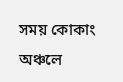সময় কোকাং অঞ্চলে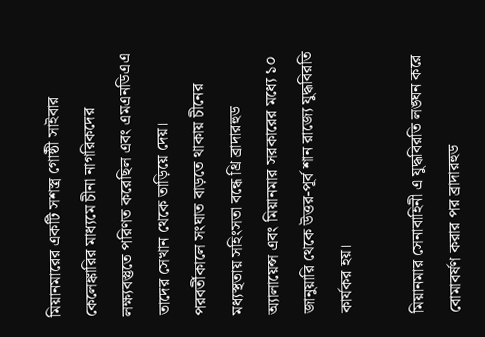মিয়ানমারের একটি সশস্ত্র গোষ্ঠী সাইবার কেলেঙ্কারির মাধ্যমে চীনা নাগরিকদের লক্ষ্যবস্তুতে পরিণত করেছিল এবং এমএনডিএএ তাদের সেখান থেকে তাড়িয়ে দেয়। পরবর্তীকালে সংঘাত বাড়তে থাকায় চীনের মধ্যস্থতায় সহিংসতা বন্ধে থ্রি ব্রাদারহুড অ্যালায়েন্স এবং মিয়ানমার সরকারের মধ্যে ১০ জানুয়ারি থেকে উত্তর-পূর্ব শান রাজ্যে যুদ্ধবিরতি কার্যকর হয়।

মিয়ানমার সেনাবাহিনী এ যুদ্ধবিরতি লঙ্ঘন করে বোমাবর্ষণ করার পর ব্রাদারহুড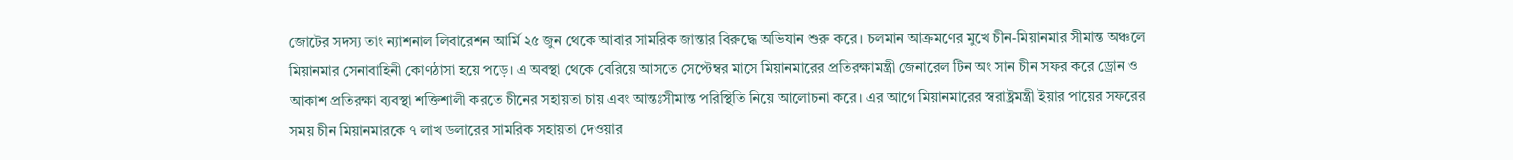জোটের সদস্য তাং ন্যাশনাল লিবারেশন আর্মি ২৫ জুন থেকে আবার সামরিক জান্তার বিরুদ্ধে অভিযান শুরু করে। চলমান আক্রমণের মুখে চীন-মিয়ানমার সীমান্ত অঞ্চলে মিয়ানমার সেনাবাহিনী কোণঠাসা হয়ে পড়ে। এ অবস্থা থেকে বেরিয়ে আসতে সেপ্টেম্বর মাসে মিয়ানমারের প্রতিরক্ষামন্ত্রী জেনারেল টিন অং সান চীন সফর করে ড্রোন ও আকাশ প্রতিরক্ষা ব্যবস্থা শক্তিশালী করতে চীনের সহায়তা চায় এবং আন্তঃসীমান্ত পরিস্থিতি নিয়ে আলোচনা করে। এর আগে মিয়ানমারের স্বরাষ্ট্রমন্ত্রী ইয়ার পায়ের সফরের সময় চীন মিয়ানমারকে ৭ লাখ ডলারের সামরিক সহায়তা দেওয়ার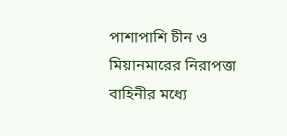পাশাপাশি চীন ও মিয়ানমারের নিরাপত্তা বাহিনীর মধ্যে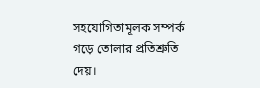সহযোগিতামূলক সম্পর্ক গড়ে তোলার প্রতিশ্রুতি দেয়।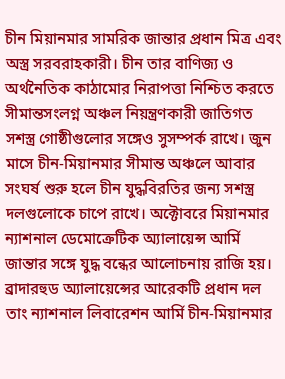চীন মিয়ানমার সামরিক জান্তার প্রধান মিত্র এবং অস্ত্র সরবরাহকারী। চীন তার বাণিজ্য ও অর্থনৈতিক কাঠামোর নিরাপত্তা নিশ্চিত করতে সীমান্তসংলগ্ন অঞ্চল নিয়ন্ত্রণকারী জাতিগত সশস্ত্র গোষ্ঠীগুলোর সঙ্গেও সুসম্পর্ক রাখে। জুন মাসে চীন-মিয়ানমার সীমান্ত অঞ্চলে আবার সংঘর্ষ শুরু হলে চীন যুদ্ধবিরতির জন্য সশস্ত্র দলগুলোকে চাপে রাখে। অক্টোবরে মিয়ানমার ন্যাশনাল ডেমোক্রেটিক অ্যালায়েন্স আর্মি জান্তার সঙ্গে যুদ্ধ বন্ধের আলোচনায় রাজি হয়। ব্রাদারহুড অ্যালায়েন্সের আরেকটি প্রধান দল তাং ন্যাশনাল লিবারেশন আর্মি চীন-মিয়ানমার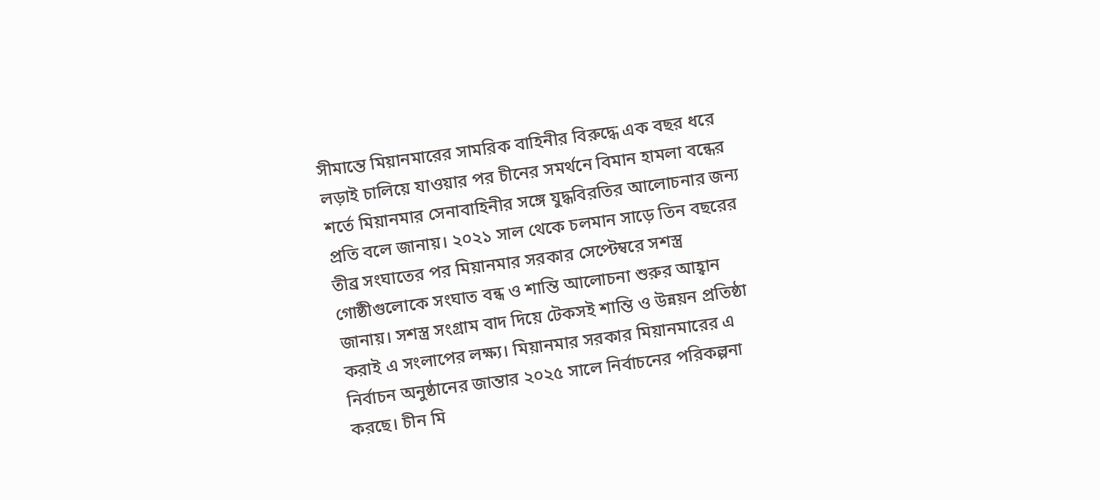সীমান্তে মিয়ানমারের সামরিক বাহিনীর বিরুদ্ধে এক বছর ধরে লড়াই চালিয়ে যাওয়ার পর চীনের সমর্থনে বিমান হামলা বন্ধের শর্তে মিয়ানমার সেনাবাহিনীর সঙ্গে যুদ্ধবিরতির আলোচনার জন্য প্রতি বলে জানায়। ২০২১ সাল থেকে চলমান সাড়ে তিন বছরের তীব্র সংঘাতের পর মিয়ানমার সরকার সেপ্টেম্বরে সশস্ত্র গোষ্ঠীগুলোকে সংঘাত বন্ধ ও শান্তি আলোচনা শুরুর আহ্বান জানায়। সশস্ত্র সংগ্রাম বাদ দিয়ে টেকসই শান্তি ও উন্নয়ন প্রতিষ্ঠা করাই এ সংলাপের লক্ষ্য। মিয়ানমার সরকার মিয়ানমারের এ নির্বাচন অনুষ্ঠানের জান্তার ২০২৫ সালে নির্বাচনের পরিকল্পনা করছে। চীন মি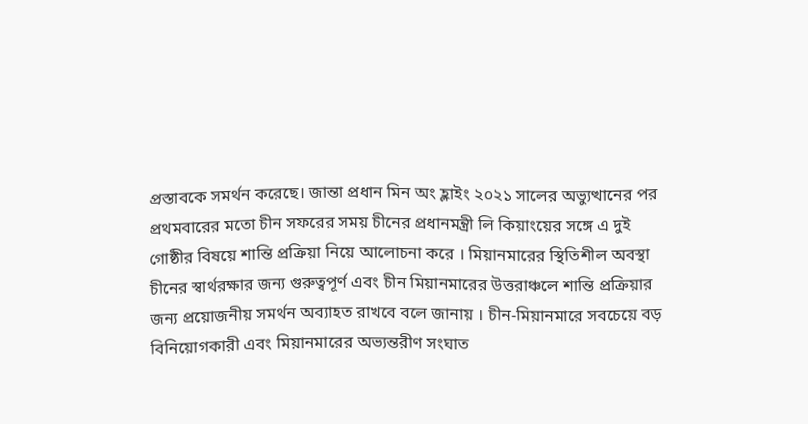প্রস্তাবকে সমর্থন করেছে। জান্তা প্রধান মিন অং হ্লাইং ২০২১ সালের অভ্যুত্থানের পর প্রথমবারের মতো চীন সফরের সময় চীনের প্রধানমন্ত্রী লি কিয়াংয়ের সঙ্গে এ দুই গোষ্ঠীর বিষয়ে শান্তি প্রক্রিয়া নিয়ে আলোচনা করে । মিয়ানমারের স্থিতিশীল অবস্থা চীনের স্বার্থরক্ষার জন্য গুরুত্বপূর্ণ এবং চীন মিয়ানমারের উত্তরাঞ্চলে শান্তি প্রক্রিয়ার জন্য প্রয়োজনীয় সমর্থন অব্যাহত রাখবে বলে জানায় । চীন-মিয়ানমারে সবচেয়ে বড় বিনিয়োগকারী এবং মিয়ানমারের অভ্যন্তরীণ সংঘাত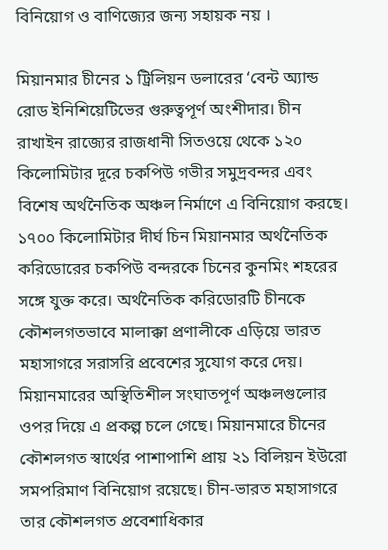বিনিয়োগ ও বাণিজ্যের জন্য সহায়ক নয় ।

মিয়ানমার চীনের ১ ট্রিলিয়ন ডলারের ‘বেন্ট অ্যান্ড রোড ইনিশিয়েটিভের গুরুত্বপূর্ণ অংশীদার। চীন রাখাইন রাজ্যের রাজধানী সিতওয়ে থেকে ১২০ কিলোমিটার দূরে চকপিউ গভীর সমুদ্রবন্দর এবং বিশেষ অর্থনৈতিক অঞ্চল নির্মাণে এ বিনিয়োগ করছে। ১৭০০ কিলোমিটার দীর্ঘ চিন মিয়ানমার অর্থনৈতিক করিডোরের চকপিউ বন্দরকে চিনের কুনমিং শহরের সঙ্গে যুক্ত করে। অর্থনৈতিক করিডোরটি চীনকে কৌশলগতভাবে মালাক্কা প্রণালীকে এড়িয়ে ভারত মহাসাগরে সরাসরি প্রবেশের সুযোগ করে দেয়। মিয়ানমারের অস্থিতিশীল সংঘাতপূর্ণ অঞ্চলগুলোর ওপর দিয়ে এ প্রকল্প চলে গেছে। মিয়ানমারে চীনের কৌশলগত স্বার্থের পাশাপাশি প্রায় ২১ বিলিয়ন ইউরো সমপরিমাণ বিনিয়োগ রয়েছে। চীন-ভারত মহাসাগরে তার কৌশলগত প্রবেশাধিকার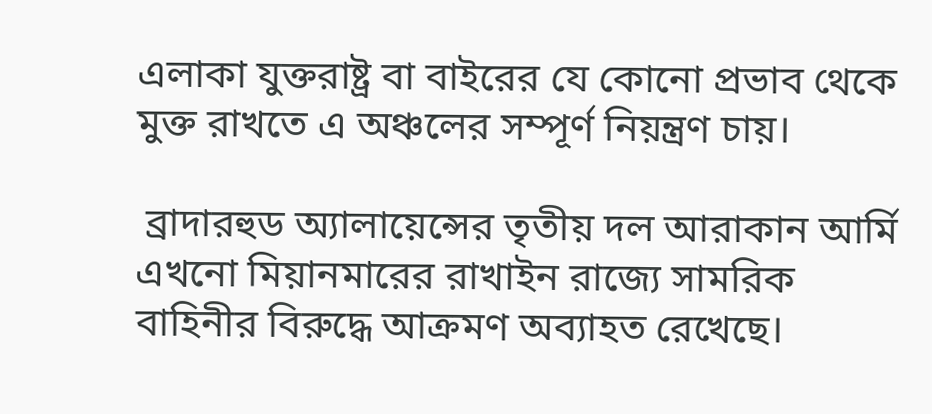এলাকা যুক্তরাষ্ট্র বা বাইরের যে কোনো প্রভাব থেকে মুক্ত রাখতে এ অঞ্চলের সম্পূর্ণ নিয়ন্ত্রণ চায়।

 ব্রাদারহুড অ্যালায়েন্সের তৃতীয় দল আরাকান আর্মি এখনো মিয়ানমারের রাখাইন রাজ্যে সামরিক বাহিনীর বিরুদ্ধে আক্রমণ অব্যাহত রেখেছে।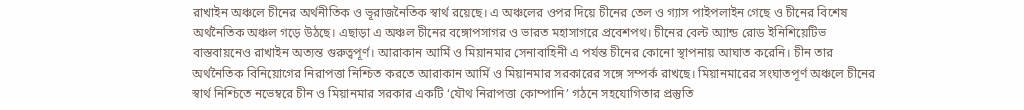রাখাইন অঞ্চলে চীনের অর্থনীতিক ও ভূরাজনৈতিক স্বার্থ রয়েছে। এ অঞ্চলের ওপর দিয়ে চীনের তেল ও গ্যাস পাইপলাইন গেছে ও চীনের বিশেষ অর্থনৈতিক অঞ্চল গড়ে উঠছে। এছাড়া এ অঞ্চল চীনের বঙ্গোপসাগর ও ভারত মহাসাগরে প্রবেশপথ। চীনের বেল্ট অ্যান্ড রোড ইনিশিয়েটিভ বাস্তবায়নেও রাখাইন অত্যন্ত গুরুত্বপূর্ণ। আরাকান আর্মি ও মিয়ানমার সেনাবাহিনী এ পর্যন্ত চীনের কোনো স্থাপনায় আঘাত করেনি। চীন তার অর্থনৈতিক বিনিয়োগের নিরাপত্তা নিশ্চিত করতে আরাকান আর্মি ও মিয়ানমার সরকারের সঙ্গে সম্পর্ক রাখছে। মিয়ানমারের সংঘাতপূর্ণ অঞ্চলে চীনের স্বার্থ নিশ্চিতে নভেম্বরে চীন ও মিয়ানমার সরকার একটি ‘যৌথ নিরাপত্তা কোম্পানি’ গঠনে সহযোগিতার প্রস্তুতি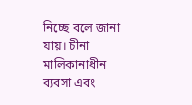নিচ্ছে বলে জানা যায়। চীনা মালিকানাধীন ব্যবসা এবং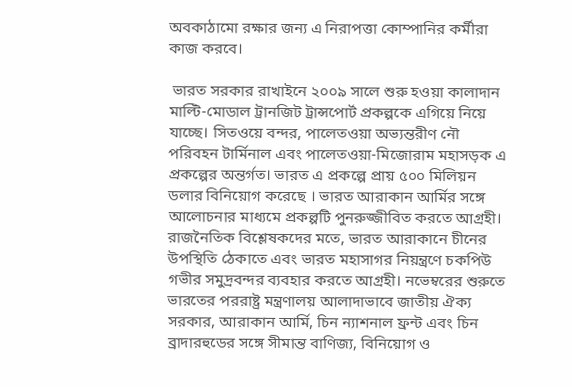অবকাঠামো রক্ষার জন্য এ নিরাপত্তা কোম্পানির কর্মীরা কাজ করবে।

 ভারত সরকার রাখাইনে ২০০৯ সালে শুরু হওয়া কালাদান মাল্টি-মোডাল ট্রানজিট ট্রান্সপোর্ট প্রকল্পকে এগিয়ে নিয়ে যাচ্ছে। সিতওয়ে বন্দর, পালেতওয়া অভ্যন্তরীণ নৌ পরিবহন টার্মিনাল এবং পালেতওয়া-মিজোরাম মহাসড়ক এ প্রকল্পের অন্তর্গত। ভারত এ প্রকল্পে প্রায় ৫০০ মিলিয়ন ডলার বিনিয়োগ করেছে । ভারত আরাকান আর্মির সঙ্গে আলোচনার মাধ্যমে প্রকল্পটি পুনরুজ্জীবিত করতে আগ্রহী। রাজনৈতিক বিশ্লেষকদের মতে, ভারত আরাকানে চীনের উপস্থিতি ঠেকাতে এবং ভারত মহাসাগর নিয়ন্ত্রণে চকপিউ গভীর সমুদ্রবন্দর ব্যবহার করতে আগ্রহী। নভেম্বরের শুরুতে ভারতের পররাষ্ট্র মন্ত্রণালয় আলাদাভাবে জাতীয় ঐক্য সরকার, আরাকান আর্মি, চিন ন্যাশনাল ফ্রন্ট এবং চিন ব্রাদারহুডের সঙ্গে সীমান্ত বাণিজ্য, বিনিয়োগ ও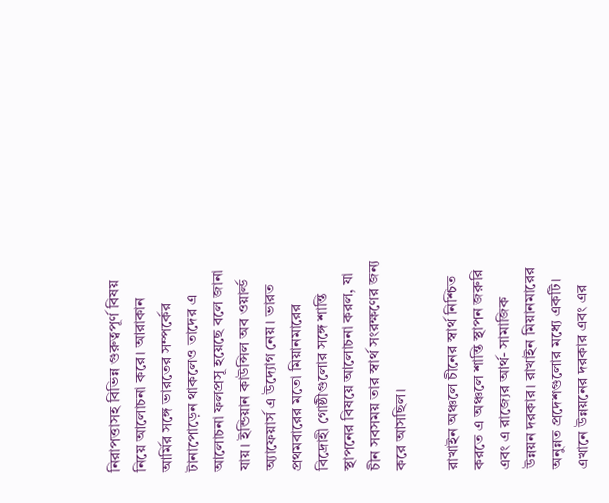নিরাপত্তাসহ বিভিন্ন গুরুত্বপূর্ণ বিষয় নিয়ে আলোচনা করে। আরাকান আর্মির সঙ্গে ভারতের সম্পর্কের টানাপোড়েন থাকলেও তাদের এ আলোচনা ফলপ্রসূ হয়েছে বলে জানা যায়। ইন্ডিয়ান কাউন্সিল অব ওয়ার্ল্ড অ্যাফেয়ার্স এ উদ্যোগ নেয়। ভারত প্রথমবারের মতো মিয়ানমারের বিদ্রোহী গোষ্ঠীগুলোর সঙ্গে শান্তি স্থাপনের বিষয়ে আলোচনা করল, যা চীন সবসময় তার স্বার্থ সংরক্ষণের জন্য করে আসছিল।

রাখাইন অঞ্চলে চীনের স্বার্থ নিশ্চিত করতে এ অঞ্চলে শান্তি স্থাপন জরুরি এবং এ রাজ্যের আর্থ- সামাজিক উন্নয়ন দরকার। রাখাইন মিয়ানমারের অনুন্নত প্রদেশগুলোর মধ্যে একটি। এখানে উন্নয়নের দরকার এবং এর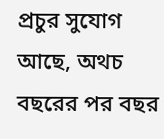প্রচুর সুযোগ আছে, অথচ বছরের পর বছর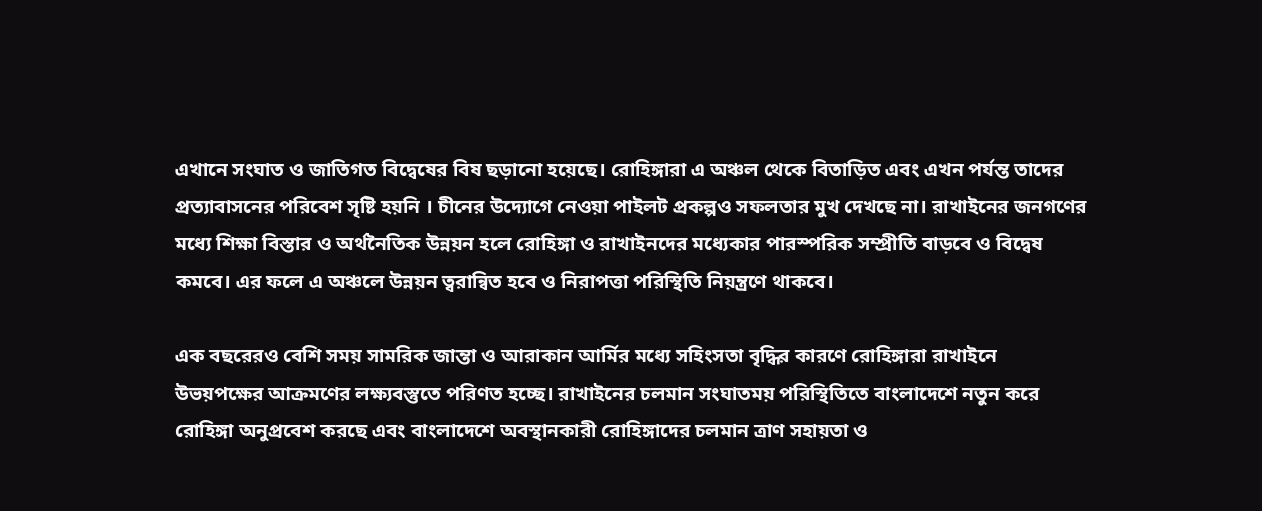এখানে সংঘাত ও জাতিগত বিদ্বেষের বিষ ছড়ানো হয়েছে। রোহিঙ্গারা এ অঞ্চল থেকে বিতাড়িত এবং এখন পর্যন্ত তাদের প্রত্যাবাসনের পরিবেশ সৃষ্টি হয়নি । চীনের উদ্যোগে নেওয়া পাইলট প্রকল্পও সফলতার মুখ দেখছে না। রাখাইনের জনগণের মধ্যে শিক্ষা বিস্তার ও অর্থনৈতিক উন্নয়ন হলে রোহিঙ্গা ও রাখাইনদের মধ্যেকার পারস্পরিক সম্প্রীতি বাড়বে ও বিদ্বেষ কমবে। এর ফলে এ অঞ্চলে উন্নয়ন ত্বরান্বিত হবে ও নিরাপত্তা পরিস্থিতি নিয়ন্ত্রণে থাকবে।

এক বছরেরও বেশি সময় সামরিক জান্তা ও আরাকান আর্মির মধ্যে সহিংসতা বৃদ্ধির কারণে রোহিঙ্গারা রাখাইনে উভয়পক্ষের আক্রমণের লক্ষ্যবস্তুতে পরিণত হচ্ছে। রাখাইনের চলমান সংঘাতময় পরিস্থিতিতে বাংলাদেশে নতুন করে রোহিঙ্গা অনুপ্রবেশ করছে এবং বাংলাদেশে অবস্থানকারী রোহিঙ্গাদের চলমান ত্রাণ সহায়তা ও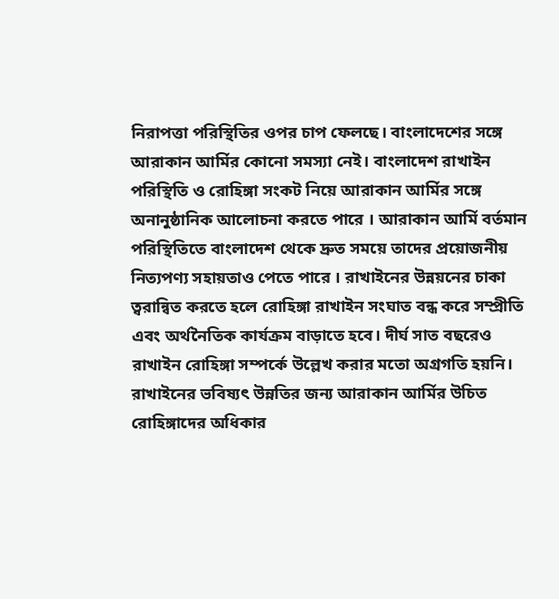নিরাপত্তা পরিস্থিতির ওপর চাপ ফেলছে। বাংলাদেশের সঙ্গে আরাকান আর্মির কোনো সমস্যা নেই। বাংলাদেশ রাখাইন পরিস্থিতি ও রোহিঙ্গা সংকট নিয়ে আরাকান আর্মির সঙ্গে অনানুষ্ঠানিক আলোচনা করতে পারে । আরাকান আর্মি বর্তমান পরিস্থিতিতে বাংলাদেশ থেকে দ্রুত সময়ে তাদের প্রয়োজনীয় নিত্যপণ্য সহায়তাও পেতে পারে । রাখাইনের উন্নয়নের চাকা ত্বরান্বিত করতে হলে রোহিঙ্গা রাখাইন সংঘাত বন্ধ করে সম্প্রীতি এবং অর্থনৈতিক কার্যক্রম বাড়াতে হবে। দীর্ঘ সাত বছরেও রাখাইন রোহিঙ্গা সম্পর্কে উল্লেখ করার মতো অগ্রগতি হয়নি। রাখাইনের ভবিষ্যৎ উন্নতির জন্য আরাকান আর্মির উচিত রোহিঙ্গাদের অধিকার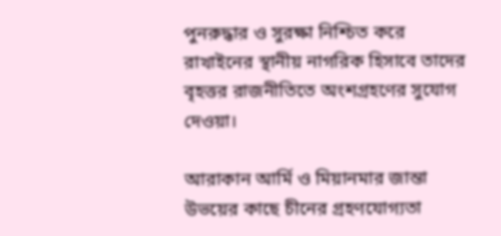পুনরুদ্ধার ও সুরক্ষা নিশ্চিত করে রাখাইনের স্থানীয় নাগরিক হিসাবে তাদের বৃহত্তর রাজনীতিতে অংশগ্রহণের সুযোগ দেওয়া।

আরাকান আর্মি ও মিয়ানমার জান্তা উভয়ের কাছে চীনের গ্রহণযোগ্যতা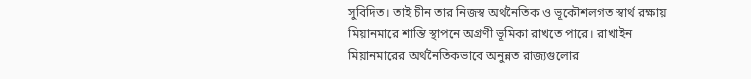সুবিদিত। তাই চীন তার নিজস্ব অর্থনৈতিক ও ভূকৌশলগত স্বার্থ রক্ষায় মিয়ানমারে শান্তি স্থাপনে অগ্রণী ভূমিকা রাখতে পারে। রাখাইন মিয়ানমারের অর্থনৈতিকভাবে অনুন্নত রাজ্যগুলোর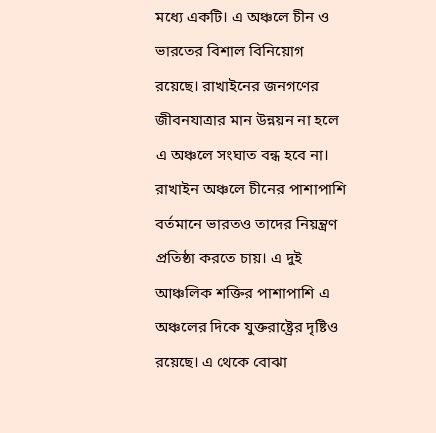মধ্যে একটি। এ অঞ্চলে চীন ও ভারতের বিশাল বিনিয়োগ রয়েছে। রাখাইনের জনগণের জীবনযাত্রার মান উন্নয়ন না হলে এ অঞ্চলে সংঘাত বন্ধ হবে না। রাখাইন অঞ্চলে চীনের পাশাপাশি বর্তমানে ভারতও তাদের নিয়ন্ত্রণ প্রতিষ্ঠা করতে চায়। এ দুই আঞ্চলিক শক্তির পাশাপাশি এ অঞ্চলের দিকে যুক্তরাষ্ট্রের দৃষ্টিও রয়েছে। এ থেকে বোঝা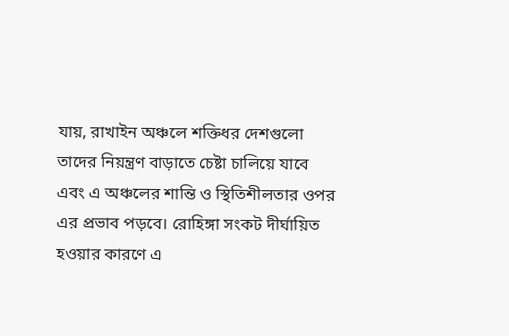যায়, রাখাইন অঞ্চলে শক্তিধর দেশগুলো তাদের নিয়ন্ত্রণ বাড়াতে চেষ্টা চালিয়ে যাবে এবং এ অঞ্চলের শান্তি ও স্থিতিশীলতার ওপর এর প্রভাব পড়বে। রোহিঙ্গা সংকট দীর্ঘায়িত হওয়ার কারণে এ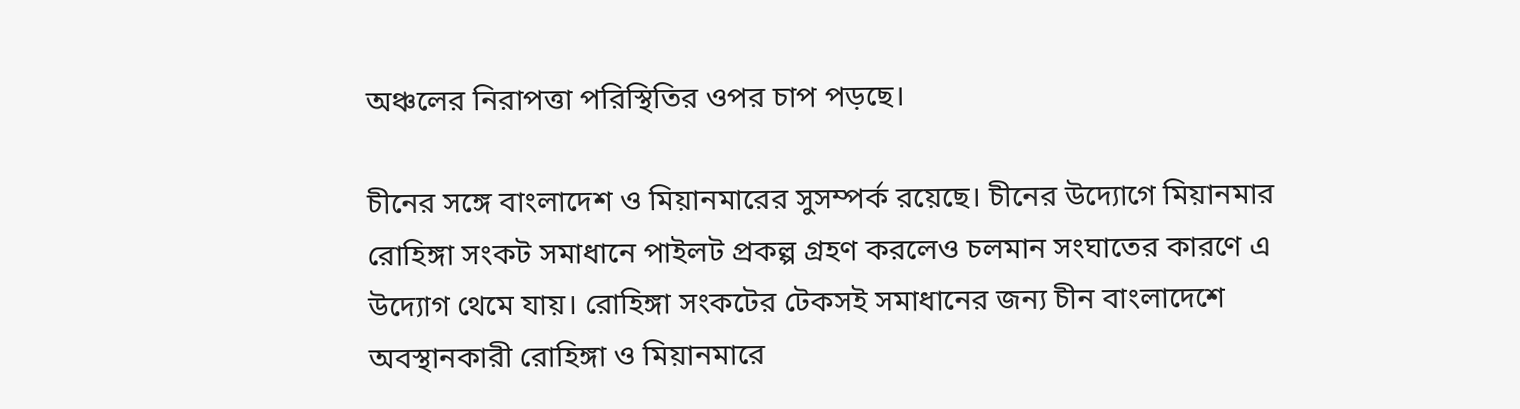অঞ্চলের নিরাপত্তা পরিস্থিতির ওপর চাপ পড়ছে।

চীনের সঙ্গে বাংলাদেশ ও মিয়ানমারের সুসম্পর্ক রয়েছে। চীনের উদ্যোগে মিয়ানমার রোহিঙ্গা সংকট সমাধানে পাইলট প্রকল্প গ্রহণ করলেও চলমান সংঘাতের কারণে এ উদ্যোগ থেমে যায়। রোহিঙ্গা সংকটের টেকসই সমাধানের জন্য চীন বাংলাদেশে অবস্থানকারী রোহিঙ্গা ও মিয়ানমারে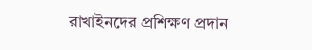রাখাইনদের প্রশিক্ষণ প্রদান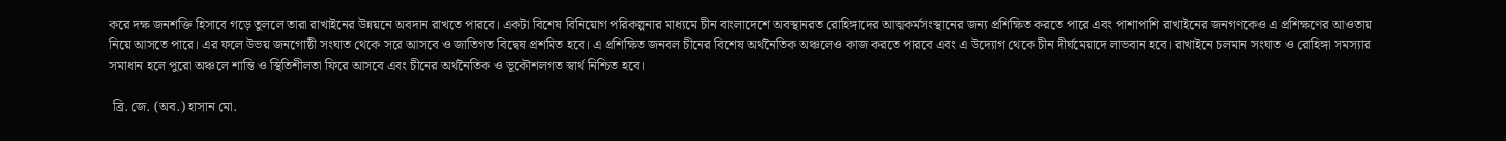করে দক্ষ জনশক্তি হিসাবে গড়ে তুললে তারা রাখাইনের উন্নয়নে অবদান রাখতে পারবে। একটা বিশেষ বিনিয়োগ পরিকল্পনার মাধ্যমে চীন বাংলাদেশে অবস্থানরত রোহিঙ্গাদের আত্মকর্মসংস্থানের জন্য প্রশিক্ষিত করতে পারে এবং পাশাপাশি রাখাইনের জনগণকেও এ প্রশিক্ষণের আওতায় নিয়ে আসতে পারে। এর ফলে উভয় জনগোষ্ঠী সংঘাত থেকে সরে আসবে ও জাতিগত বিদ্বেষ প্রশমিত হবে। এ প্রশিক্ষিত জনবল চীনের বিশেষ অর্থনৈতিক অঞ্চলেও কাজ করতে পারবে এবং এ উদ্যোগ থেকে চীন দীর্ঘমেয়াদে লাভবান হবে। রাখাইনে চলমান সংঘাত ও রোহিঙ্গা সমস্যার সমাধান হলে পুরো অঞ্চলে শান্তি ও স্থিতিশীলতা ফিরে আসবে এবং চীনের অর্থনৈতিক ও ভূকৌশলগত স্বার্থ নিশ্চিত হবে।

 ব্রি. জে. (অব.) হাসান মো.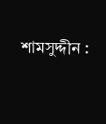শামসুদ্দীন :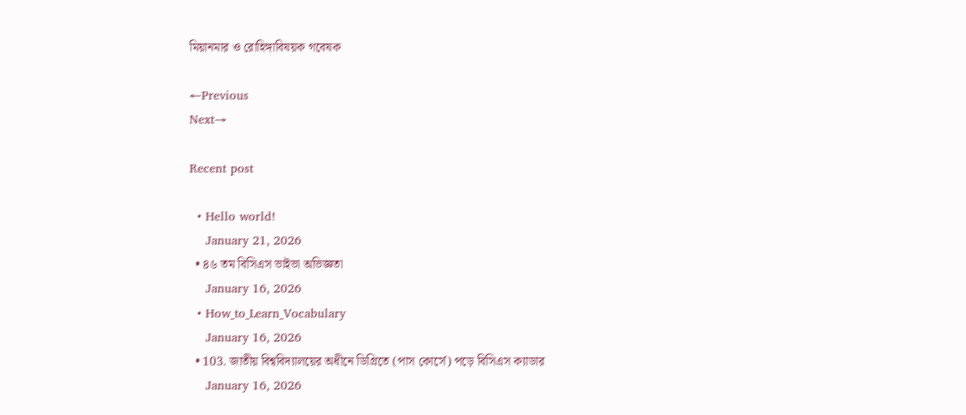মিয়ানমার ও রোহিঙ্গাবিষয়ক গবেষক

←Previous
Next→

Recent post

  • Hello world!
    January 21, 2026
  • ৪৬ তম বিসিএস ভাইভা অভিজ্ঞতা
    January 16, 2026
  • How_to_Learn_Vocabulary
    January 16, 2026
  • 103. জাতীয় বিশ্ববিদ্যালয়ের অধীনে ডিগ্রিতে (পাস কোর্সে) পড়ে বিসিএস ক্যাডার
    January 16, 2026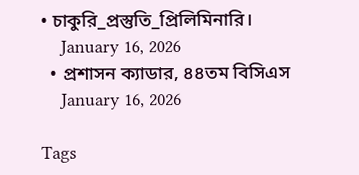• চাকুরি_প্রস্তুতি_প্রিলিমিনারি।
    January 16, 2026
  • প্রশাসন ক্যাডার, ৪৪তম বিসিএস
    January 16, 2026

Tags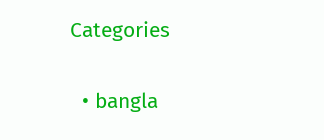Categories

  • bangla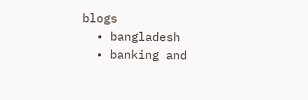blogs
  • bangladesh
  • banking and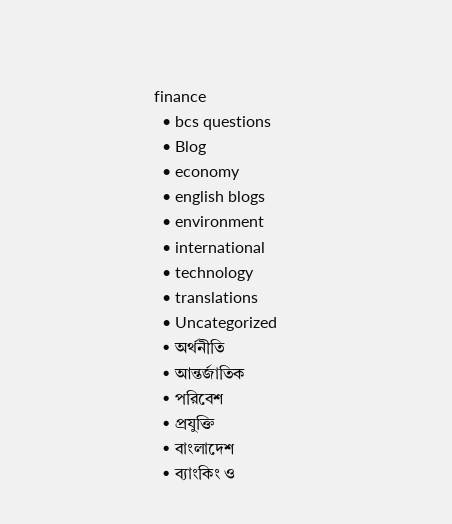finance
  • bcs questions
  • Blog
  • economy
  • english blogs
  • environment
  • international
  • technology
  • translations
  • Uncategorized
  • অর্থনীতি
  • আন্তর্জাতিক
  • পরিবেশ
  • প্রযুক্তি
  • বাংলাদেশ
  • ব্যাংকিং ও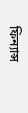ফিন্যান্স